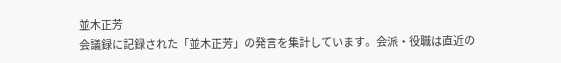並木正芳
会議録に記録された「並木正芳」の発言を集計しています。会派・役職は直近の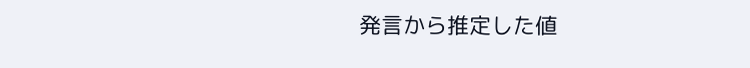発言から推定した値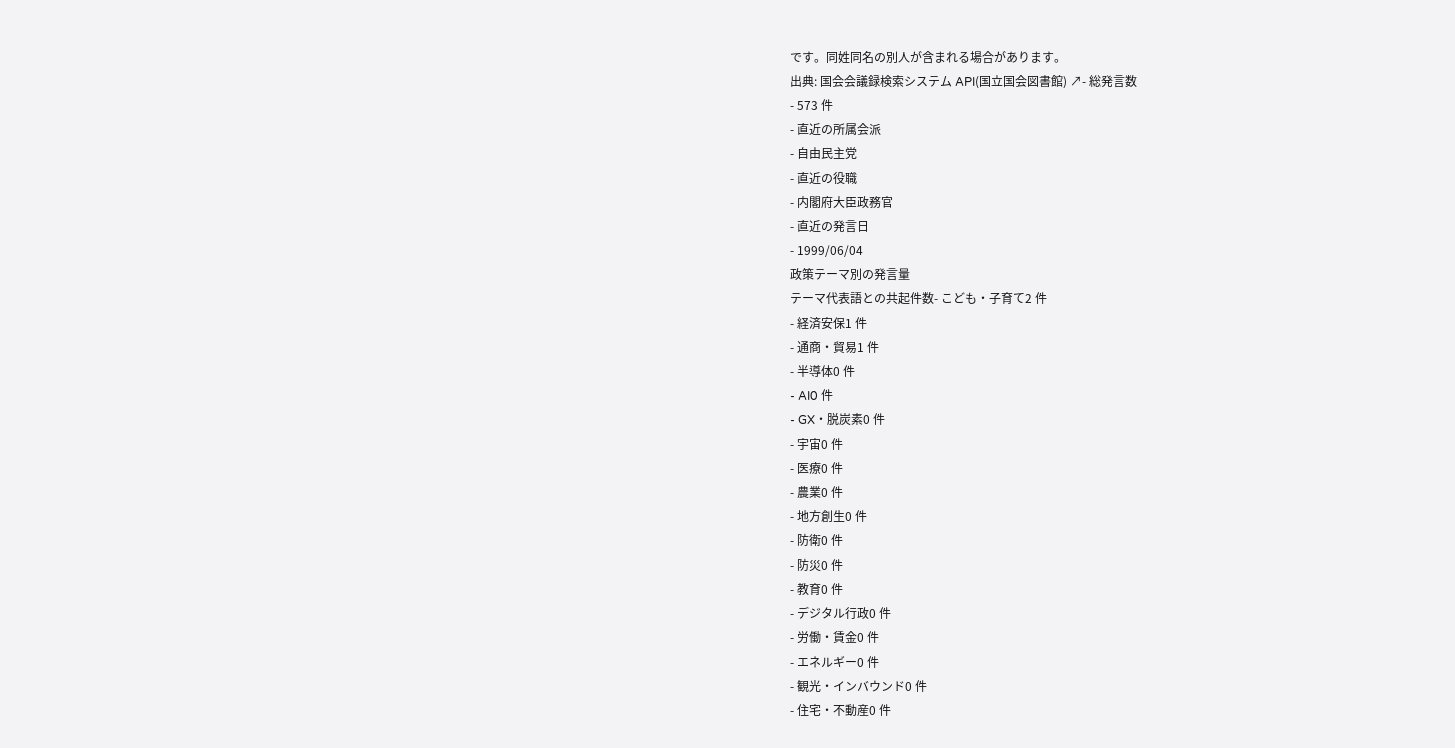です。同姓同名の別人が含まれる場合があります。
出典: 国会会議録検索システム API(国立国会図書館) ↗- 総発言数
- 573 件
- 直近の所属会派
- 自由民主党
- 直近の役職
- 内閣府大臣政務官
- 直近の発言日
- 1999/06/04
政策テーマ別の発言量
テーマ代表語との共起件数- こども・子育て2 件
- 経済安保1 件
- 通商・貿易1 件
- 半導体0 件
- AI0 件
- GX・脱炭素0 件
- 宇宙0 件
- 医療0 件
- 農業0 件
- 地方創生0 件
- 防衛0 件
- 防災0 件
- 教育0 件
- デジタル行政0 件
- 労働・賃金0 件
- エネルギー0 件
- 観光・インバウンド0 件
- 住宅・不動産0 件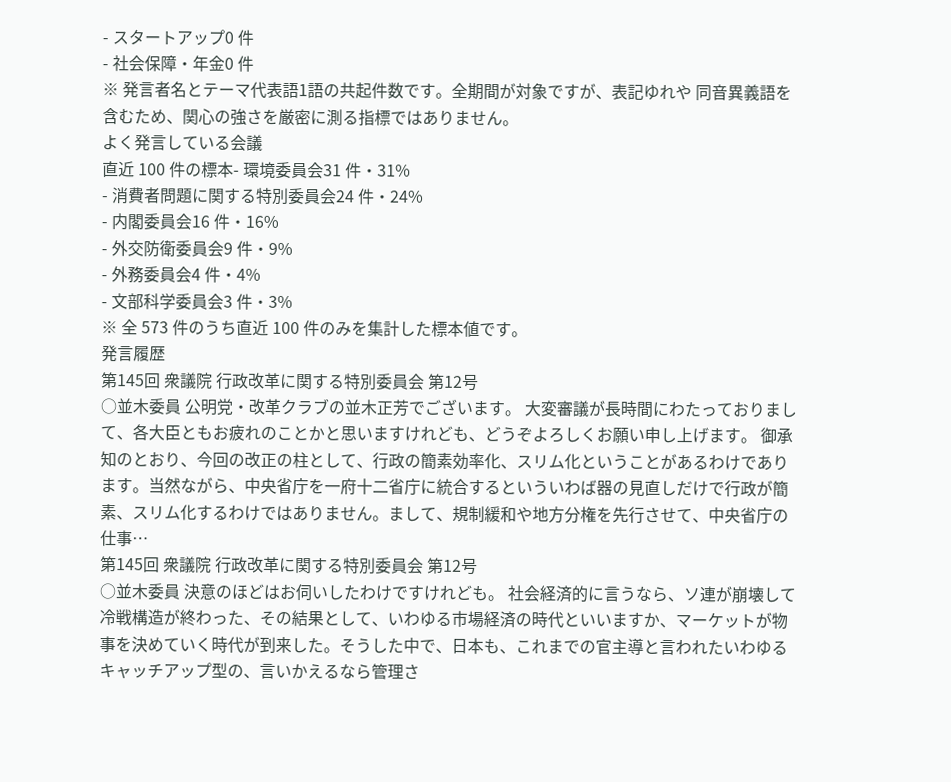- スタートアップ0 件
- 社会保障・年金0 件
※ 発言者名とテーマ代表語1語の共起件数です。全期間が対象ですが、表記ゆれや 同音異義語を含むため、関心の強さを厳密に測る指標ではありません。
よく発言している会議
直近 100 件の標本- 環境委員会31 件・31%
- 消費者問題に関する特別委員会24 件・24%
- 内閣委員会16 件・16%
- 外交防衛委員会9 件・9%
- 外務委員会4 件・4%
- 文部科学委員会3 件・3%
※ 全 573 件のうち直近 100 件のみを集計した標本値です。
発言履歴
第145回 衆議院 行政改革に関する特別委員会 第12号
○並木委員 公明党・改革クラブの並木正芳でございます。 大変審議が長時間にわたっておりまして、各大臣ともお疲れのことかと思いますけれども、どうぞよろしくお願い申し上げます。 御承知のとおり、今回の改正の柱として、行政の簡素効率化、スリム化ということがあるわけであります。当然ながら、中央省庁を一府十二省庁に統合するといういわば器の見直しだけで行政が簡素、スリム化するわけではありません。まして、規制緩和や地方分権を先行させて、中央省庁の仕事…
第145回 衆議院 行政改革に関する特別委員会 第12号
○並木委員 決意のほどはお伺いしたわけですけれども。 社会経済的に言うなら、ソ連が崩壊して冷戦構造が終わった、その結果として、いわゆる市場経済の時代といいますか、マーケットが物事を決めていく時代が到来した。そうした中で、日本も、これまでの官主導と言われたいわゆるキャッチアップ型の、言いかえるなら管理さ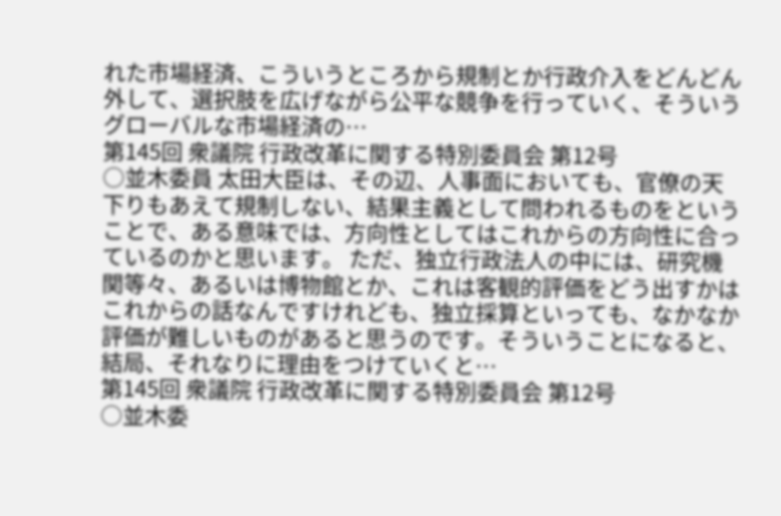れた市場経済、こういうところから規制とか行政介入をどんどん外して、選択肢を広げながら公平な競争を行っていく、そういうグローバルな市場経済の…
第145回 衆議院 行政改革に関する特別委員会 第12号
○並木委員 太田大臣は、その辺、人事面においても、官僚の天下りもあえて規制しない、結果主義として問われるものをということで、ある意味では、方向性としてはこれからの方向性に合っているのかと思います。 ただ、独立行政法人の中には、研究機関等々、あるいは博物館とか、これは客観的評価をどう出すかはこれからの話なんですけれども、独立採算といっても、なかなか評価が難しいものがあると思うのです。そういうことになると、結局、それなりに理由をつけていくと…
第145回 衆議院 行政改革に関する特別委員会 第12号
○並木委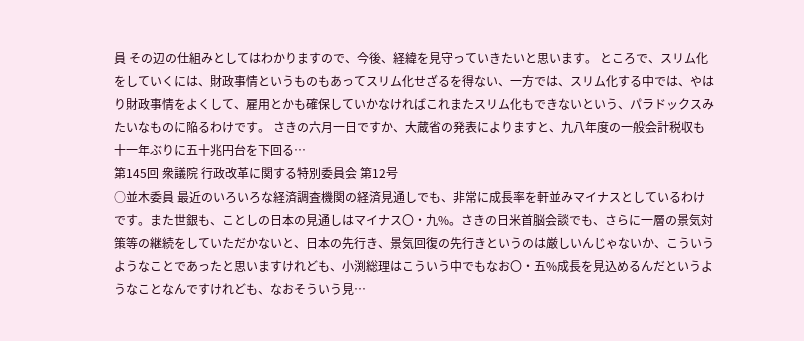員 その辺の仕組みとしてはわかりますので、今後、経緯を見守っていきたいと思います。 ところで、スリム化をしていくには、財政事情というものもあってスリム化せざるを得ない、一方では、スリム化する中では、やはり財政事情をよくして、雇用とかも確保していかなければこれまたスリム化もできないという、パラドックスみたいなものに陥るわけです。 さきの六月一日ですか、大蔵省の発表によりますと、九八年度の一般会計税収も十一年ぶりに五十兆円台を下回る…
第145回 衆議院 行政改革に関する特別委員会 第12号
○並木委員 最近のいろいろな経済調査機関の経済見通しでも、非常に成長率を軒並みマイナスとしているわけです。また世銀も、ことしの日本の見通しはマイナス〇・九%。さきの日米首脳会談でも、さらに一層の景気対策等の継続をしていただかないと、日本の先行き、景気回復の先行きというのは厳しいんじゃないか、こういうようなことであったと思いますけれども、小渕総理はこういう中でもなお〇・五%成長を見込めるんだというようなことなんですけれども、なおそういう見…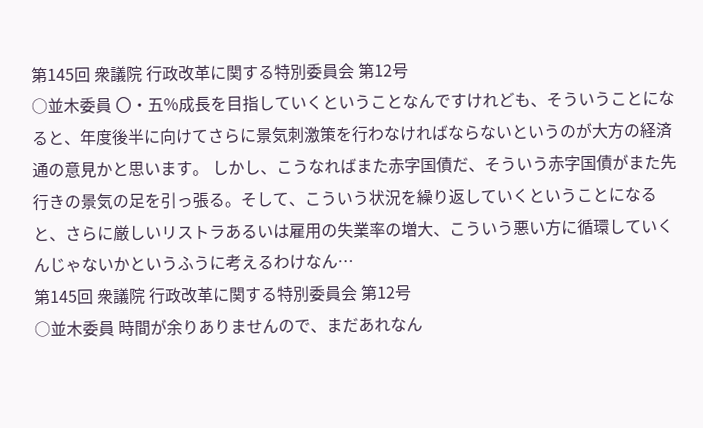第145回 衆議院 行政改革に関する特別委員会 第12号
○並木委員 〇・五%成長を目指していくということなんですけれども、そういうことになると、年度後半に向けてさらに景気刺激策を行わなければならないというのが大方の経済通の意見かと思います。 しかし、こうなればまた赤字国債だ、そういう赤字国債がまた先行きの景気の足を引っ張る。そして、こういう状況を繰り返していくということになると、さらに厳しいリストラあるいは雇用の失業率の増大、こういう悪い方に循環していくんじゃないかというふうに考えるわけなん…
第145回 衆議院 行政改革に関する特別委員会 第12号
○並木委員 時間が余りありませんので、まだあれなん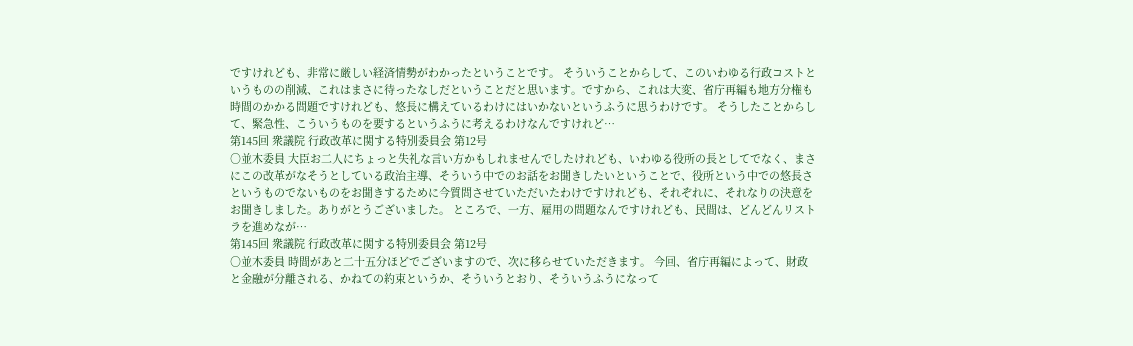ですけれども、非常に厳しい経済情勢がわかったということです。 そういうことからして、このいわゆる行政コストというものの削減、これはまさに待ったなしだということだと思います。ですから、これは大変、省庁再編も地方分権も時間のかかる問題ですけれども、悠長に構えているわけにはいかないというふうに思うわけです。 そうしたことからして、緊急性、こういうものを要するというふうに考えるわけなんですけれど…
第145回 衆議院 行政改革に関する特別委員会 第12号
○並木委員 大臣お二人にちょっと失礼な言い方かもしれませんでしたけれども、いわゆる役所の長としてでなく、まさにこの改革がなそうとしている政治主導、そういう中でのお話をお聞きしたいということで、役所という中での悠長さというものでないものをお聞きするために今質問させていただいたわけですけれども、それぞれに、それなりの決意をお聞きしました。ありがとうございました。 ところで、一方、雇用の問題なんですけれども、民間は、どんどんリストラを進めなが…
第145回 衆議院 行政改革に関する特別委員会 第12号
○並木委員 時間があと二十五分ほどでございますので、次に移らせていただきます。 今回、省庁再編によって、財政と金融が分離される、かねての約束というか、そういうとおり、そういうふうになって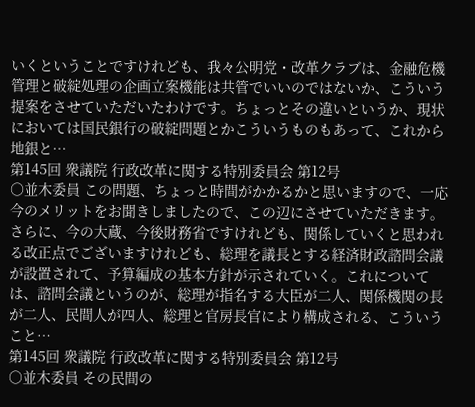いくということですけれども、我々公明党・改革クラブは、金融危機管理と破綻処理の企画立案機能は共管でいいのではないか、こういう提案をさせていただいたわけです。ちょっとその違いというか、現状においては国民銀行の破綻問題とかこういうものもあって、これから地銀と…
第145回 衆議院 行政改革に関する特別委員会 第12号
○並木委員 この問題、ちょっと時間がかかるかと思いますので、一応今のメリットをお聞きしましたので、この辺にさせていただきます。 さらに、今の大蔵、今後財務省ですけれども、関係していくと思われる改正点でございますけれども、総理を議長とする経済財政諮問会議が設置されて、予算編成の基本方針が示されていく。これについては、諮問会議というのが、総理が指名する大臣が二人、関係機関の長が二人、民間人が四人、総理と官房長官により構成される、こういうこと…
第145回 衆議院 行政改革に関する特別委員会 第12号
○並木委員 その民間の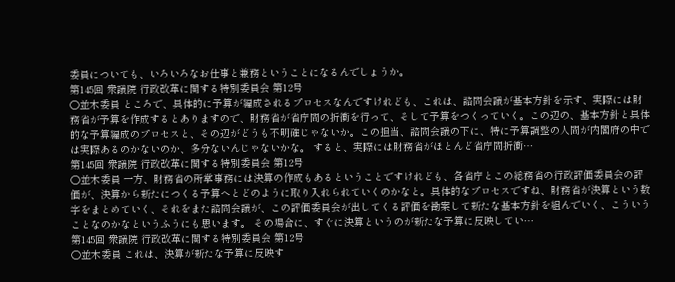委員についても、いろいろなお仕事と兼務ということになるんでしょうか。
第145回 衆議院 行政改革に関する特別委員会 第12号
○並木委員 ところで、具体的に予算が編成されるプロセスなんですけれども、これは、諮問会議が基本方針を示す、実際には財務省が予算を作成するとありますので、財務省が省庁間の折衝を行って、そして予算をつくっていく。この辺の、基本方針と具体的な予算編成のプロセスと、その辺がどうも不明確じゃないか。この担当、諮問会議の下に、特に予算調整の人間が内閣府の中では実際あるのかないのか、多分ないんじゃないかな。 すると、実際には財務省がほとんど省庁間折衝…
第145回 衆議院 行政改革に関する特別委員会 第12号
○並木委員 一方、財務省の所掌事務には決算の作成もあるということですけれども、各省庁とこの総務省の行政評価委員会の評価が、決算から新たにつくる予算へとどのように取り入れられていくのかなと。具体的なプロセスですね、財務省が決算という数字をまとめていく、それをまた諮問会議が、この評価委員会が出してくる評価を勘案して新たな基本方針を組んでいく、こういうことなのかなというふうにも思います。 その場合に、すぐに決算というのが新たな予算に反映してい…
第145回 衆議院 行政改革に関する特別委員会 第12号
○並木委員 これは、決算が新たな予算に反映す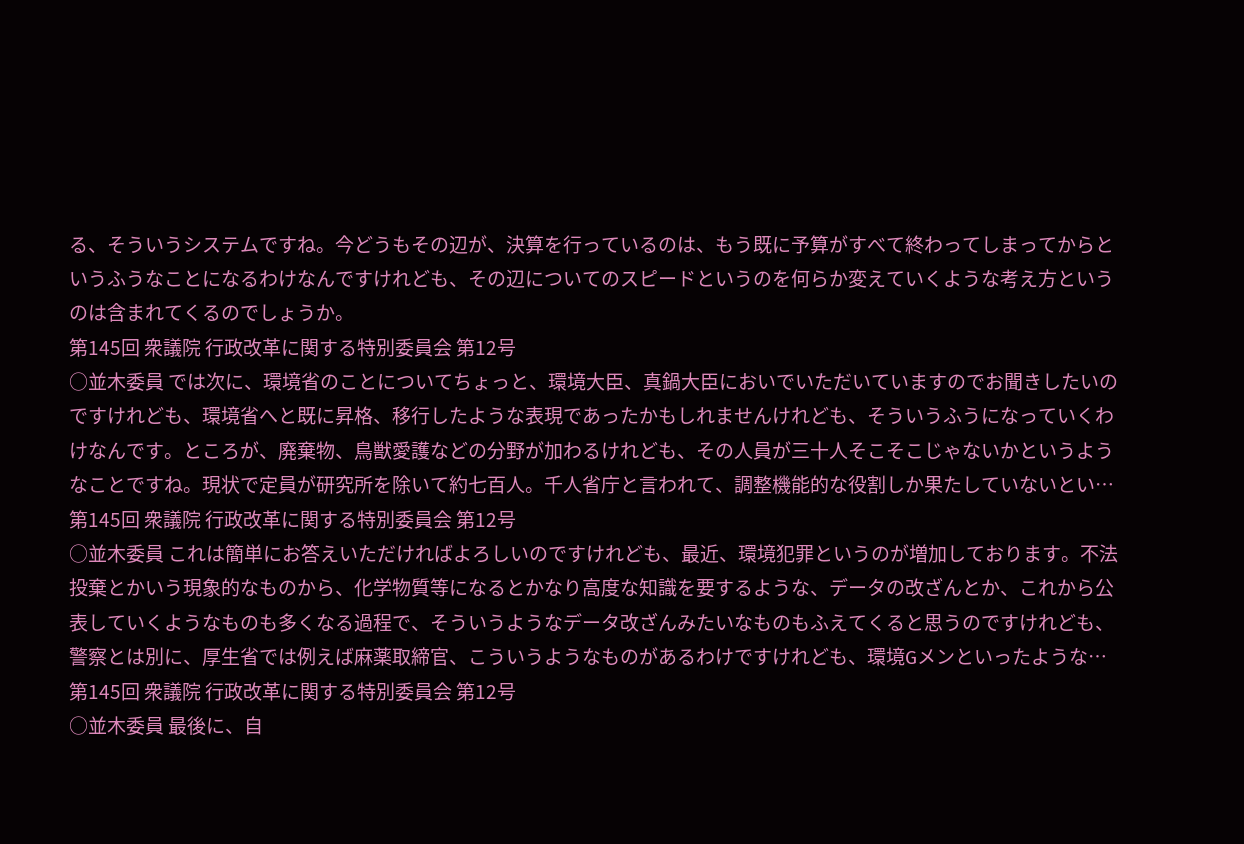る、そういうシステムですね。今どうもその辺が、決算を行っているのは、もう既に予算がすべて終わってしまってからというふうなことになるわけなんですけれども、その辺についてのスピードというのを何らか変えていくような考え方というのは含まれてくるのでしょうか。
第145回 衆議院 行政改革に関する特別委員会 第12号
○並木委員 では次に、環境省のことについてちょっと、環境大臣、真鍋大臣においでいただいていますのでお聞きしたいのですけれども、環境省へと既に昇格、移行したような表現であったかもしれませんけれども、そういうふうになっていくわけなんです。ところが、廃棄物、鳥獣愛護などの分野が加わるけれども、その人員が三十人そこそこじゃないかというようなことですね。現状で定員が研究所を除いて約七百人。千人省庁と言われて、調整機能的な役割しか果たしていないとい…
第145回 衆議院 行政改革に関する特別委員会 第12号
○並木委員 これは簡単にお答えいただければよろしいのですけれども、最近、環境犯罪というのが増加しております。不法投棄とかいう現象的なものから、化学物質等になるとかなり高度な知識を要するような、データの改ざんとか、これから公表していくようなものも多くなる過程で、そういうようなデータ改ざんみたいなものもふえてくると思うのですけれども、警察とは別に、厚生省では例えば麻薬取締官、こういうようなものがあるわけですけれども、環境Gメンといったような…
第145回 衆議院 行政改革に関する特別委員会 第12号
○並木委員 最後に、自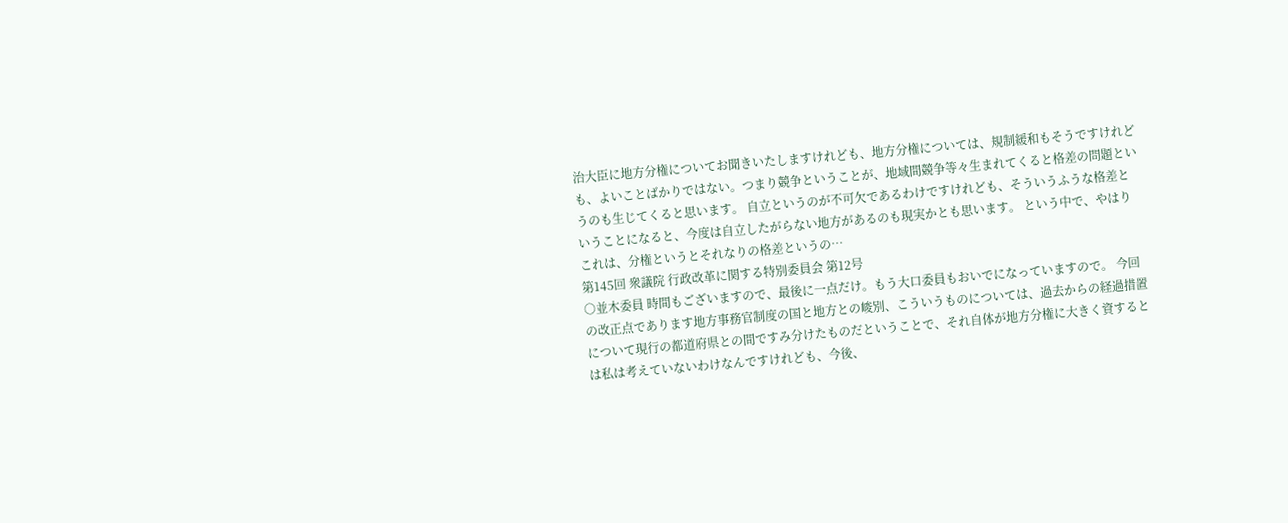治大臣に地方分権についてお聞きいたしますけれども、地方分権については、規制緩和もそうですけれども、よいことばかりではない。つまり競争ということが、地域間競争等々生まれてくると格差の問題というのも生じてくると思います。 自立というのが不可欠であるわけですけれども、そういうふうな格差ということになると、今度は自立したがらない地方があるのも現実かとも思います。 という中で、やはりこれは、分権というとそれなりの格差というの…
第145回 衆議院 行政改革に関する特別委員会 第12号
○並木委員 時間もございますので、最後に一点だけ。もう大口委員もおいでになっていますので。 今回の改正点であります地方事務官制度の国と地方との峻別、こういうものについては、過去からの経過措置について現行の都道府県との間ですみ分けたものだということで、それ自体が地方分権に大きく資するとは私は考えていないわけなんですけれども、今後、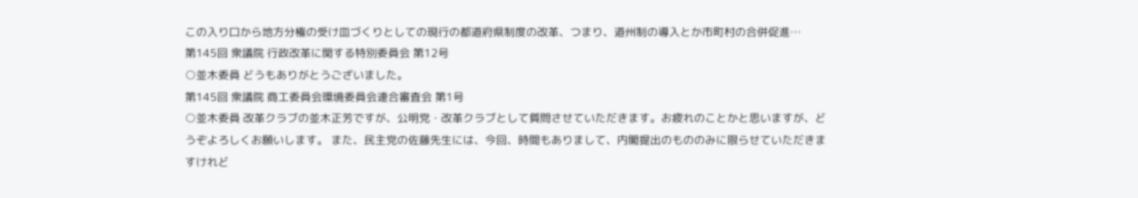この入り口から地方分権の受け皿づくりとしての現行の都道府県制度の改革、つまり、道州制の導入とか市町村の合併促進…
第145回 衆議院 行政改革に関する特別委員会 第12号
○並木委員 どうもありがとうございました。
第145回 衆議院 商工委員会環境委員会連合審査会 第1号
○並木委員 改革クラブの並木正芳ですが、公明党・改革クラブとして質問させていただきます。お疲れのことかと思いますが、どうぞよろしくお願いします。 また、民主党の佐藤先生には、今回、時間もありまして、内閣提出のもののみに限らせていただきますけれど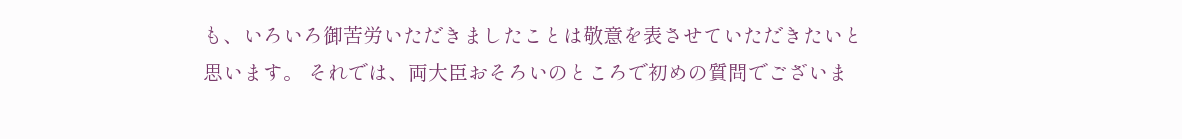も、いろいろ御苦労いただきましたことは敬意を表させていただきたいと思います。 それでは、両大臣おそろいのところで初めの質問でございま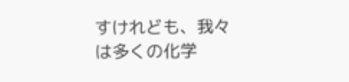すけれども、我々は多くの化学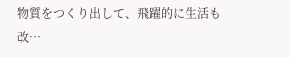物質をつくり出して、飛躍的に生活も改…